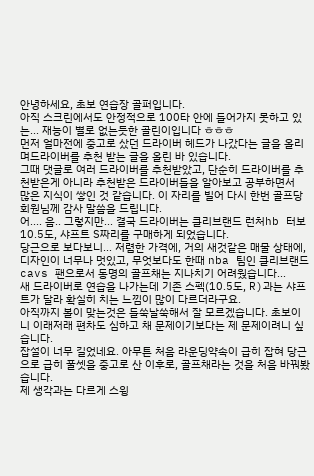안녕하세요, 초보 연습장 골퍼입니다.
아직 스크린에서도 안정적으로 100타 안에 들어가지 못하고 있는... 재능이 별로 없는듯한 골린이입니다 ㅎㅎㅎ
먼저 얼마전에 중고로 샀던 드라이버 헤드가 나갔다는 글을 올리며드라이버를 추천 받는 글을 올린 바 있습니다.
그때 댓글로 여러 드라이버를 추천받았고, 단순히 드라이버를 추천받은게 아니라 추천받은 드라이버들을 알아보고 공부하면서
많은 지식이 쌓인 것 같습니다. 이 자리를 빌어 다시 한번 골프당 회원님께 감사 말씀을 드립니다.
어.... 음.. 그렇지만... 결국 드라이버는 클리브랜드 런처hb 터보 10.5도, 샤프트 S짜리를 구매하게 되었습니다.
당근으로 보다보니... 저렴한 가격에, 거의 새것같은 매물 상태에, 디자인이 너무나 멋있고, 무엇보다도 한때 nba 팀인 클리브랜드 cavs 팬으로서 동명의 골프채는 지나치기 어려웠습니다...
새 드라이버로 연습을 나가는데 기존 스펙(10.5도, R)과는 샤프트가 달라 확실히 치는 느낌이 많이 다르더라구요.
아직까지 볼이 맞는것은 들쑥날쑥해서 잘 모르겠습니다. 초보이니 이래저래 편차도 심하고 채 문제이기보다는 제 문제이려니 싶습니다.
잡설이 너무 길었네요. 아무튼 처음 라운딩약속이 급히 잡혀 당근으로 급히 풀셋을 중고로 산 이후로, 골프채라는 것을 처음 바꿔봤습니다.
제 생각과는 다르게 스윙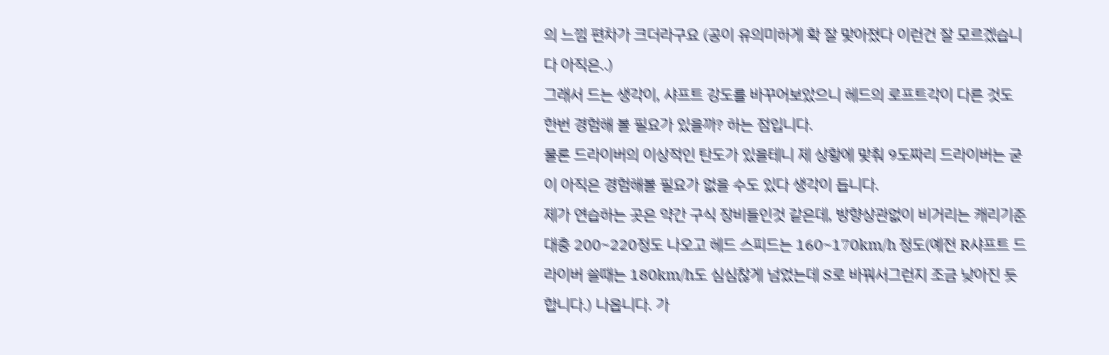의 느낌 편차가 크더라구요 (공이 유의미하게 확 잘 맞아졌다 이런건 잘 모르겠습니다 아직은..)
그래서 드는 생각이, 샤프트 강도를 바꾸어보았으니 헤드의 로프트각이 다른 것도 한번 경험해 볼 필요가 있을까? 하는 점입니다.
물론 드라이버의 이상적인 탄도가 있을테니 제 상황에 맞춰 9도짜리 드라이버는 굳이 아직은 경험해볼 필요가 없을 수도 있다 생각이 듭니다.
제가 연습하는 곳은 약간 구식 장비들인것 같은데, 방향상관없이 비거리는 캐리기준 대충 200~220정도 나오고 헤드 스피드는 160~170km/h 정도(예전 R샤프트 드라이버 쓸때는 180km/h도 심심찮게 넘었는데 S로 바꿔서그런지 조금 낮아진 듯 합니다.) 나옵니다. 가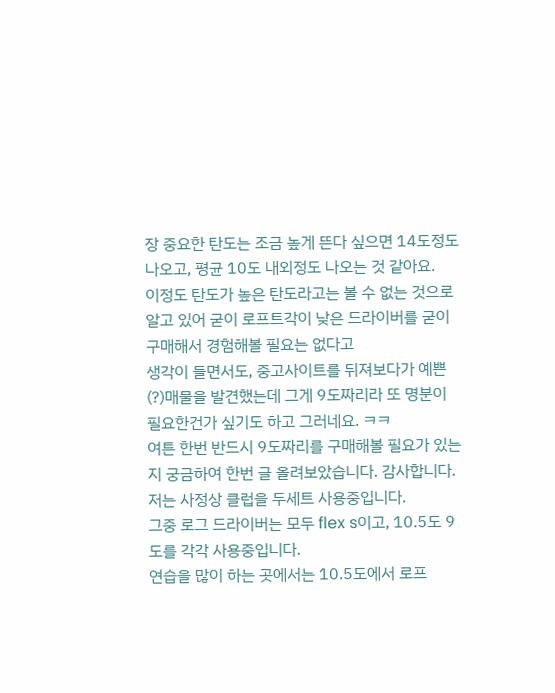장 중요한 탄도는 조금 높게 뜬다 싶으면 14도정도 나오고, 평균 10도 내외정도 나오는 것 같아요.
이정도 탄도가 높은 탄도라고는 볼 수 없는 것으로 알고 있어 굳이 로프트각이 낮은 드라이버를 굳이 구매해서 경험해볼 필요는 없다고
생각이 들면서도, 중고사이트를 뒤져보다가 예쁜(?)매물을 발견했는데 그게 9도짜리라 또 명분이 필요한건가 싶기도 하고 그러네요. ㅋㅋ
여튼 한번 반드시 9도짜리를 구매해볼 필요가 있는지 궁금하여 한번 글 올려보았습니다. 감사합니다.
저는 사정상 클럽을 두세트 사용중입니다.
그중 로그 드라이버는 모두 flex s이고, 10.5도 9도를 각각 사용중입니다.
연습을 많이 하는 곳에서는 10.5도에서 로프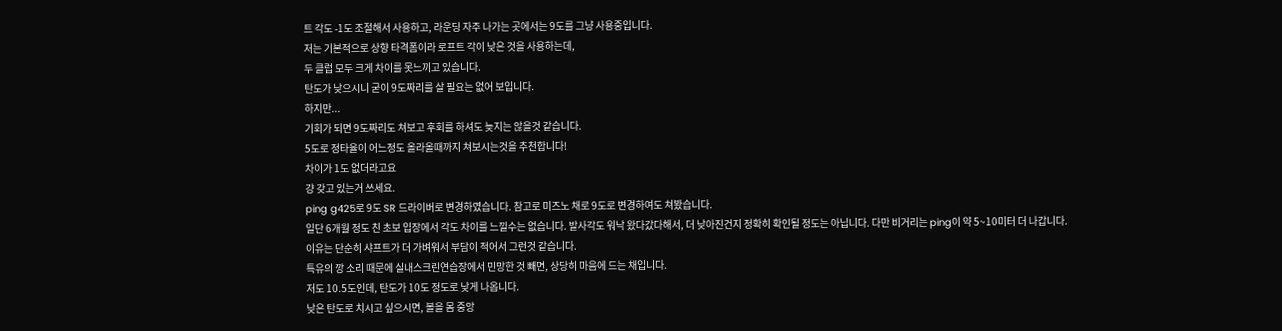트 각도 -1도 조절해서 사용하고, 라운딩 자주 나가는 곳에서는 9도를 그냥 사용중입니다.
저는 기본적으로 상향 타격폼이라 로프트 각이 낮은 것을 사용하는데,
두 클럽 모두 크게 차이를 못느끼고 있습니다.
탄도가 낮으시니 굳이 9도짜리를 살 필요는 없어 보입니다.
하지만...
기회가 되면 9도짜리도 쳐보고 후회를 하셔도 늦지는 않을것 같습니다.
5도로 정타율이 어느정도 올라올때까지 쳐보시는것을 추천합니다!
차이가 1도 없더라고요
걍 갖고 있는거 쓰세요.
ping g425로 9도 SR 드라이버로 변경하였습니다. 참고로 미즈노 채로 9도로 변경하여도 쳐봤습니다.
일단 6개월 정도 친 초보 입장에서 각도 차이를 느낄수는 없습니다. 발사각도 워낙 왔다갔다해서, 더 낮아진건지 정확히 확인될 정도는 아닙니다. 다만 비거리는 ping이 약 5~10미터 더 나갑니다.
이유는 단순히 샤프트가 더 가벼워서 부담이 적어서 그런것 같습니다.
특유의 깡 소리 때문에 실내스크린연습장에서 민망한 것 빼면, 상당히 마음에 드는 채입니다.
저도 10.5도인데, 탄도가 10도 정도로 낮게 나옵니다.
낮은 탄도로 치시고 싶으시면, 볼을 몸 중앙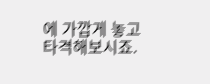에 가깝게 놓고 타격해보시죠.